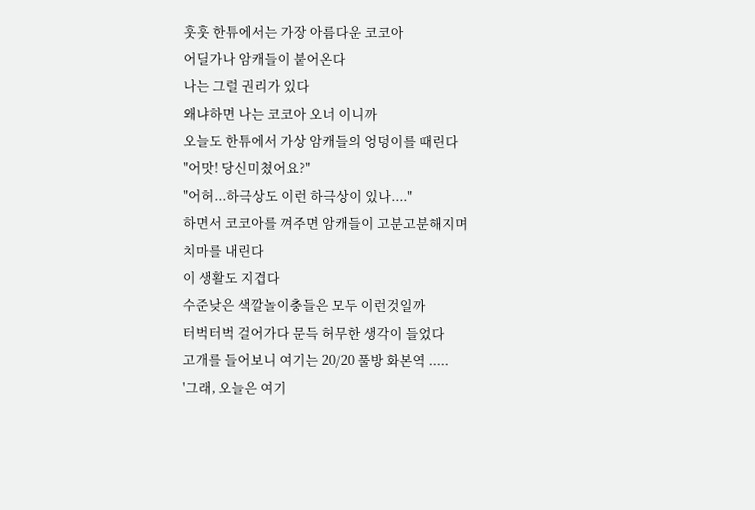훗훗 한튜에서는 가장 아름다운 코코아
어딜가나 암캐들이 붙어온다
나는 그럴 권리가 있다
왜냐하면 나는 코코아 오너 이니까
오늘도 한튜에서 가상 암캐들의 엉덩이를 때린다
"어맛! 당신미쳤어요?"
"어허...하극상도 이런 하극상이 있나...."
하면서 코코아를 껴주면 암캐들이 고분고분해지며
치마를 내린다
이 생활도 지겹다
수준낮은 색깔놀이충들은 모두 이런것일까
터벅터벅 걸어가다 문득 허무한 생각이 들었다
고개를 들어보니 여기는 20/20 풀방 화본역 .....
'그래, 오늘은 여기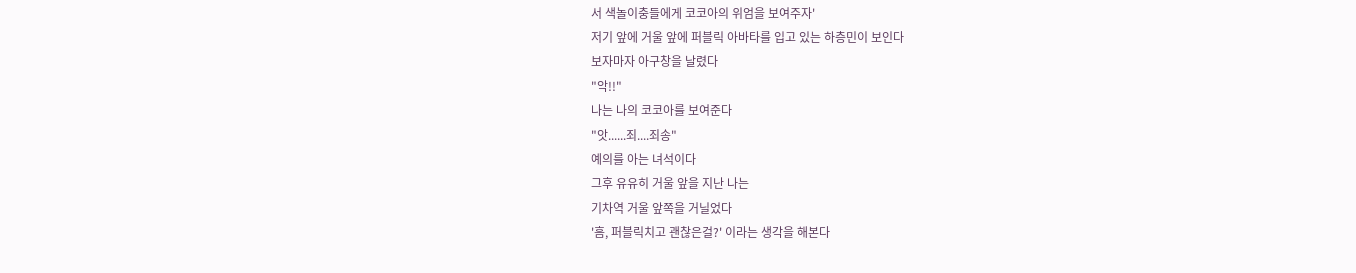서 색놀이충들에게 코코아의 위엄을 보여주자'
저기 앞에 거울 앞에 퍼블릭 아바타를 입고 있는 하층민이 보인다
보자마자 아구창을 날렸다
"악!!"
나는 나의 코코아를 보여준다
"앗......죄....죄송"
예의를 아는 녀석이다
그후 유유히 거울 앞을 지난 나는
기차역 거울 앞쪽을 거닐었다
'흠, 퍼블릭치고 괜찮은걸?' 이라는 생각을 해본다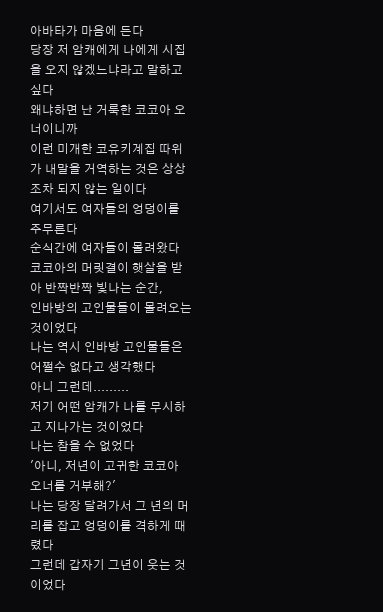아바타가 마음에 든다
당장 저 암캐에게 나에게 시집을 오지 않겠느냐라고 말하고 싶다
왜냐하면 난 거룩한 코코아 오너이니까
이런 미개한 코유키계집 따위가 내말을 거역하는 것은 상상조차 되지 않는 일이다
여기서도 여자들의 엉덩이를 주무른다
순식간에 여자들이 몰려왔다
코코아의 머릿결이 햇살을 받아 반짝반짝 빛나는 순간,
인바방의 고인물들이 몰려오는 것이었다
나는 역시 인바방 고인물들은 어쩔수 없다고 생각했다
아니 그런데.........
저기 어떤 암캐가 나를 무시하고 지나가는 것이었다
나는 참을 수 없었다
'아니, 저년이 고귀한 코코아 오너를 거부해?'
나는 당장 달려가서 그 년의 머리를 잡고 엉덩이를 격하게 때렸다
그런데 갑자기 그년이 웃는 것이었다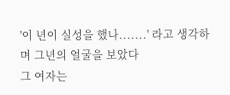'이 년이 실성을 했나.......' 라고 생각하며 그년의 얼굴을 보았다
그 여자는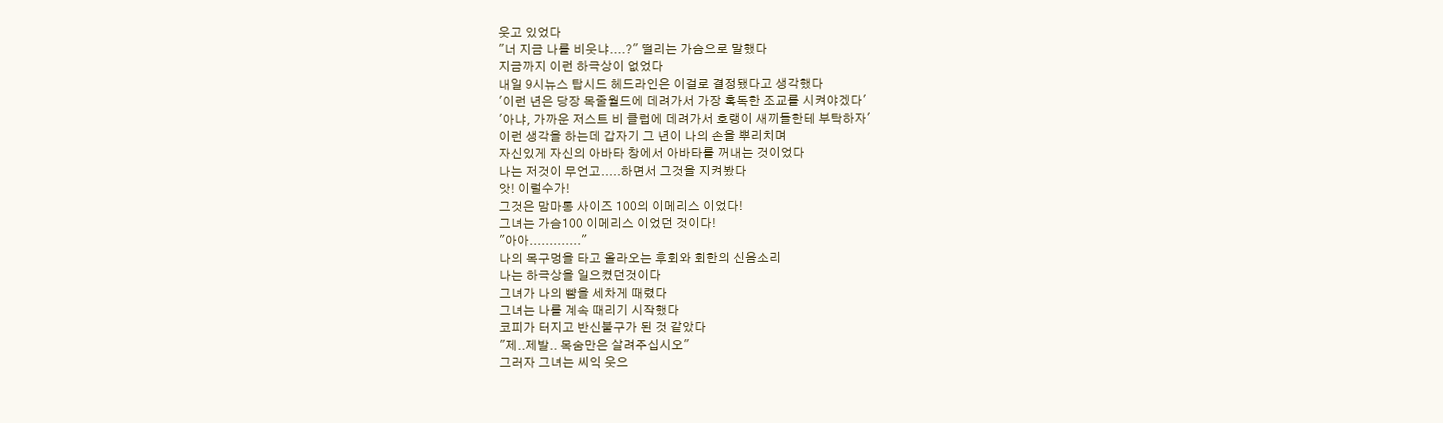웃고 있었다
"너 지금 나를 비웃냐....?" 떨리는 가슴으로 말했다
지금까지 이런 하극상이 없었다
내일 9시뉴스 탑시드 헤드라인은 이걸로 결정됐다고 생각했다
'이런 년은 당장 목줄월드에 데려가서 가장 혹독한 조교를 시켜야겠다'
'아냐, 가까운 저스트 비 클럽에 데려가서 호랭이 새끼들한테 부탁하자'
이런 생각을 하는데 갑자기 그 년이 나의 손을 뿌리치며
자신있게 자신의 아바타 창에서 아바타를 꺼내는 것이었다
나는 저것이 무언고.....하면서 그것을 지켜봤다
앗! 이럴수가!
그것은 맘마통 사이즈 100의 이메리스 이었다!
그녀는 가슴100 이메리스 이었던 것이다!
"아아............."
나의 목구멍을 타고 올라오는 후회와 회한의 신음소리
나는 하극상을 일으켰던것이다
그녀가 나의 뺨을 세차게 때렸다
그녀는 나를 계속 때리기 시작했다
코피가 터지고 반신불구가 된 것 같았다
"제..제발.. 목숨만은 살려주십시오"
그러자 그녀는 씨익 웃으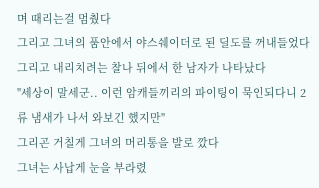며 때리는걸 멈췄다
그리고 그녀의 품안에서 야스쉐이더로 된 딜도를 꺼내들었다
그리고 내리치려는 찰나 뒤에서 한 남자가 나타났다
"세상이 말세군.. 이런 암캐들끼리의 파이팅이 묵인되다니 2류 냄새가 나서 와보긴 했지만"
그리곤 거칠게 그녀의 머리통을 발로 깠다
그녀는 사납게 눈을 부라렸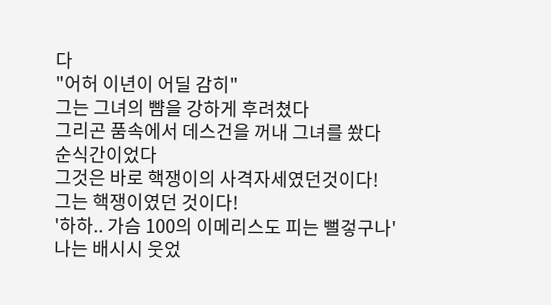다
"어허 이년이 어딜 감히"
그는 그녀의 뺨을 강하게 후려쳤다
그리곤 품속에서 데스건을 꺼내 그녀를 쐈다
순식간이었다
그것은 바로 핵쟁이의 사격자세였던것이다!
그는 핵쟁이였던 것이다!
'하하.. 가슴 100의 이메리스도 피는 뻘겋구나'
나는 배시시 웃었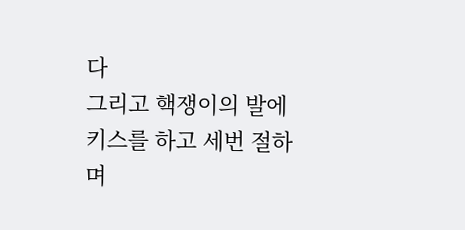다
그리고 핵쟁이의 발에 키스를 하고 세번 절하며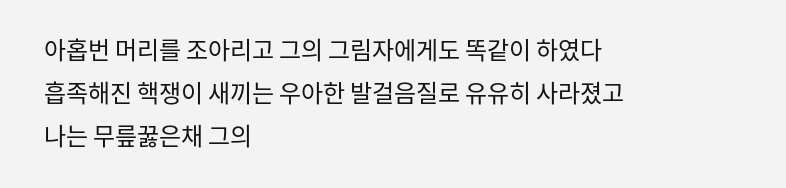아홉번 머리를 조아리고 그의 그림자에게도 똑같이 하였다
흡족해진 핵쟁이 새끼는 우아한 발걸음질로 유유히 사라졌고
나는 무릎꿇은채 그의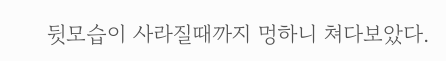뒷모습이 사라질때까지 멍하니 쳐다보았다.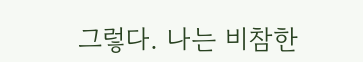그렇다. 나는 비참한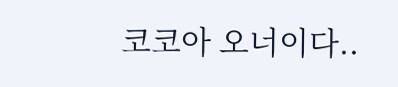코코아 오너이다..